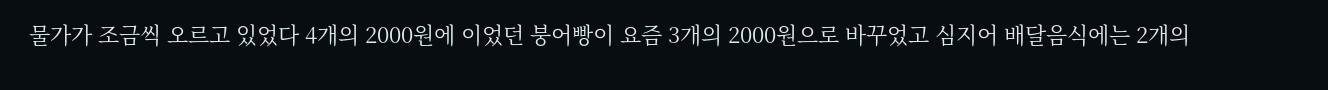물가가 조금씩 오르고 있었다 4개의 2000원에 이었던 붕어빵이 요즘 3개의 2000원으로 바꾸었고 심지어 배달음식에는 2개의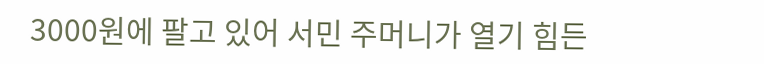3000원에 팔고 있어 서민 주머니가 열기 힘든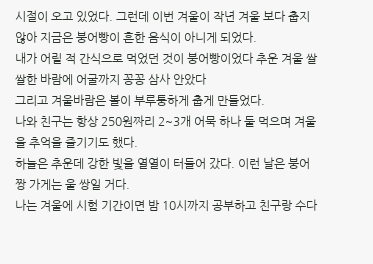시절이 오고 있었다. 그런데 이번 겨울이 작년 겨울 보다 춥지 않아 지금은 붕어빵이 흔한 음식이 아니게 되었다.
내가 어릴 적 간식으로 먹었던 것이 붕어빵이었다 추운 겨울 쌀쌀한 바람에 어굴까지 꽁꽁 삼사 안았다
그리고 겨울바람은 볼이 부루퉁하게 춥게 만들었다.
나와 친구는 항상 250원짜리 2~3개 어묵 하나 둘 먹으며 겨울을 추억을 즐기기도 했다.
하늘은 추운데 강한 빛을 열열이 터들어 갔다. 이런 날은 붕어짱 가게는 울 쌍일 거다.
나는 겨울에 시험 기간이면 밤 10시까지 공부하고 친구랑 수다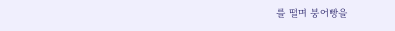를 떨며 붕어빵을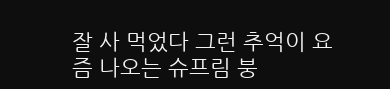잘 사 먹었다 그런 추억이 요즘 나오는 슈프림 붕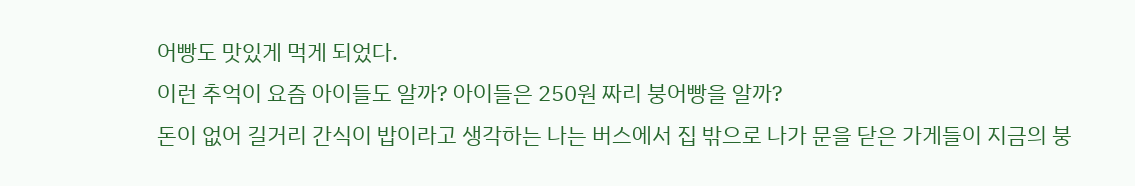어빵도 맛있게 먹게 되었다.
이런 추억이 요즘 아이들도 알까? 아이들은 250원 짜리 붕어빵을 알까?
돈이 없어 길거리 간식이 밥이라고 생각하는 나는 버스에서 집 밖으로 나가 문을 닫은 가게들이 지금의 붕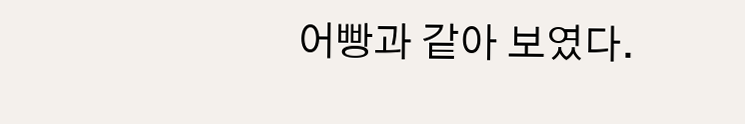어빵과 같아 보였다.